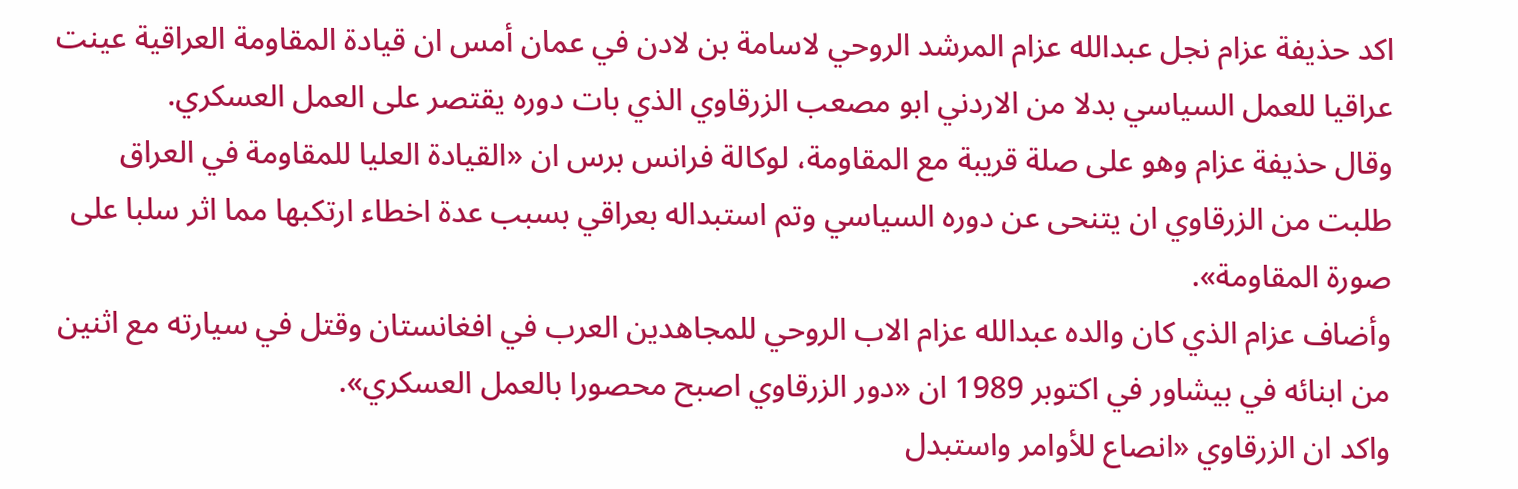اكد حذيفة عزام نجل عبدالله عزام المرشد الروحي لاسامة بن لادن في عمان أمس ان قيادة المقاومة العراقية عينت عراقيا للعمل السياسي بدلا من الاردني ابو مصعب الزرقاوي الذي بات دوره يقتصر على العمل العسكري.
وقال حذيفة عزام وهو على صلة قريبة مع المقاومة، لوكالة فرانس برس ان «القيادة العليا للمقاومة في العراق طلبت من الزرقاوي ان يتنحى عن دوره السياسي وتم استبداله بعراقي بسبب عدة اخطاء ارتكبها مما اثر سلبا على صورة المقاومة».
وأضاف عزام الذي كان والده عبدالله عزام الاب الروحي للمجاهدين العرب في افغانستان وقتل في سيارته مع اثنين من ابنائه في بيشاور في اكتوبر 1989 ان «دور الزرقاوي اصبح محصورا بالعمل العسكري».
واكد ان الزرقاوي «انصاع للأوامر واستبدل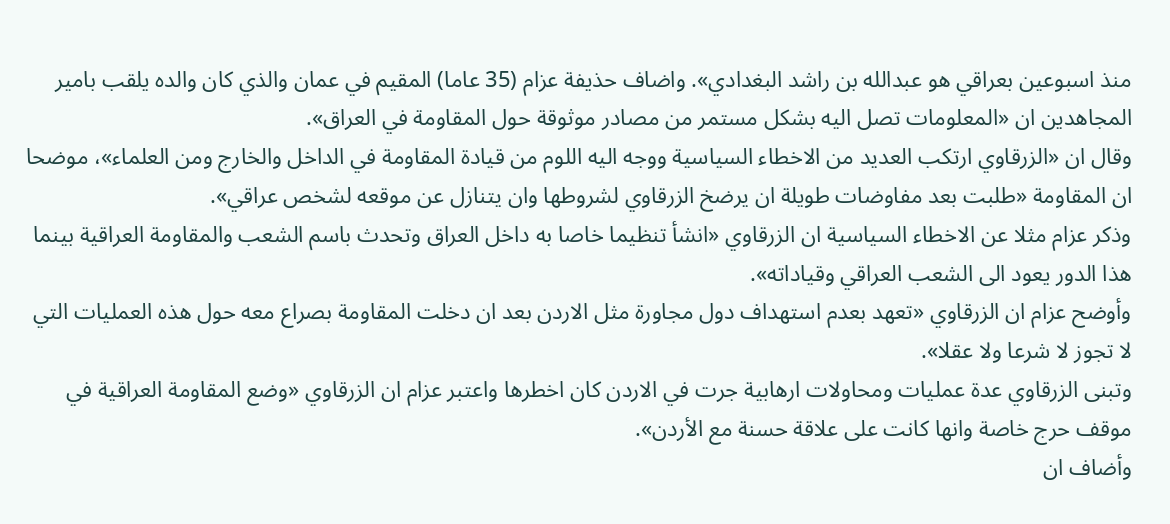منذ اسبوعين بعراقي هو عبدالله بن راشد البغدادي». واضاف حذيفة عزام (35 عاما) المقيم في عمان والذي كان والده يلقب بامير المجاهدين ان «المعلومات تصل اليه بشكل مستمر من مصادر موثوقة حول المقاومة في العراق».
وقال ان «الزرقاوي ارتكب العديد من الاخطاء السياسية ووجه اليه اللوم من قيادة المقاومة في الداخل والخارج ومن العلماء»، موضحا ان المقاومة «طلبت بعد مفاوضات طويلة ان يرضخ الزرقاوي لشروطها وان يتنازل عن موقعه لشخص عراقي».
وذكر عزام مثلا عن الاخطاء السياسية ان الزرقاوي «انشأ تنظيما خاصا به داخل العراق وتحدث باسم الشعب والمقاومة العراقية بينما هذا الدور يعود الى الشعب العراقي وقياداته».
وأوضح عزام ان الزرقاوي «تعهد بعدم استهداف دول مجاورة مثل الاردن بعد ان دخلت المقاومة بصراع معه حول هذه العمليات التي لا تجوز لا شرعا ولا عقلا».
وتبنى الزرقاوي عدة عمليات ومحاولات ارهابية جرت في الاردن كان اخطرها واعتبر عزام ان الزرقاوي «وضع المقاومة العراقية في موقف حرج خاصة وانها كانت على علاقة حسنة مع الأردن».
وأضاف ان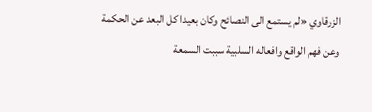الزرقاوي «لم يستمع الى النصائح وكان بعيدا كل البعد عن الحكمة وعن فهم الواقع وافعاله السلبية سببت السمعة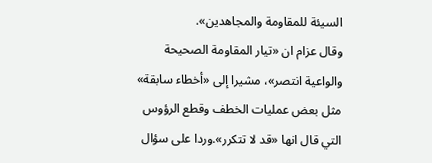السيئة للمقاومة والمجاهدين».
وقال عزام ان «تيار المقاومة الصحيحة والواعية انتصر»، مشيرا إلى «أخطاء سابقة» مثل بعض عمليات الخطف وقطع الرؤوس التي قال انها «قد لا تتكرر».وردا على سؤال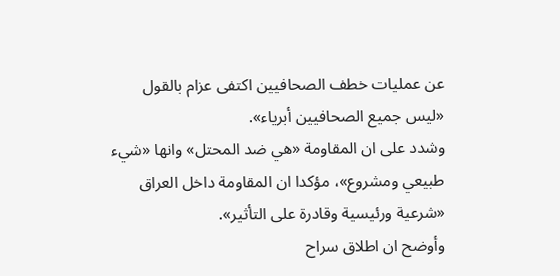عن عمليات خطف الصحافيين اكتفى عزام بالقول «ليس جميع الصحافيين أبرياء».
وشدد على ان المقاومة «هي ضد المحتل» وانها «شيء طبيعي ومشروع»، مؤكدا ان المقاومة داخل العراق «شرعية ورئيسية وقادرة على التأثير».
وأوضح ان اطلاق سراح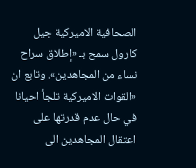الصحافية الاميركية جيل كارول سمح بـ «إطلاق سراح نساء من المجاهدين». وتابع ان «القوات الاميركية تلجأ احيانا في حال عدم قدرتها على اعتقال المجاهدين الى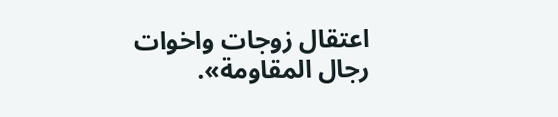اعتقال زوجات واخوات رجال المقاومة».